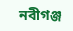নবীগঞ্জ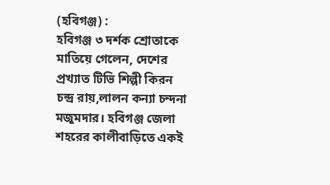(হবিগঞ্জ) :
হবিগঞ্জ ৩ দর্শক শ্রোতাকে মাতিয়ে গেলেন, দেশের প্রখ্যাত টিভি শিল্পী কিরন চন্দ্র রায়,লালন কন্যা চন্দনা মজুমদার। হবিগঞ্জ জেলা শহরের কালীবাড়িতে একই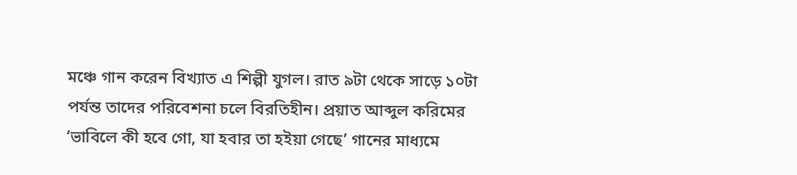মঞ্চে গান করেন বিখ্যাত এ শিল্পী যুগল। রাত ৯টা থেকে সাড়ে ১০টা পর্যন্ত তাদের পরিবেশনা চলে বিরতিহীন। প্রয়াত আব্দুল করিমের ‘ভাবিলে কী হবে গো, যা হবার তা হইয়া গেছে’ গানের মাধ্যমে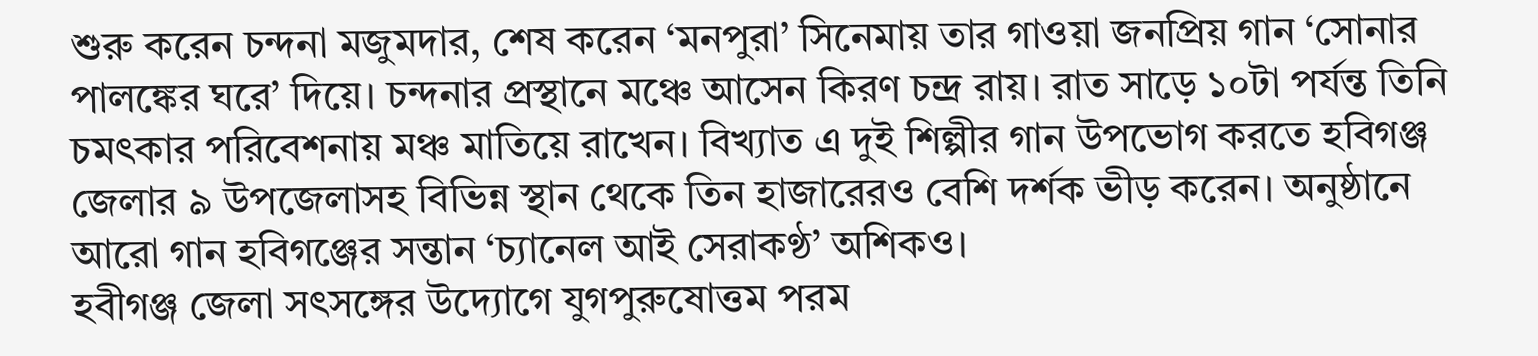শুরু করেন চন্দনা মজুমদার, শেষ করেন ‘মনপুরা’ সিনেমায় তার গাওয়া জনপ্রিয় গান ‘সোনার পালঙ্কের ঘরে’ দিয়ে। চন্দনার প্রস্থানে মঞ্চে আসেন কিরণ চন্দ্র রায়। রাত সাড়ে ১০টা পর্যন্ত তিনি চমৎকার পরিবেশনায় মঞ্চ মাতিয়ে রাখেন। বিখ্যাত এ দুই শিল্পীর গান উপভোগ করতে হবিগঞ্জ জেলার ৯ উপজেলাসহ বিভিন্ন স্থান থেকে তিন হাজারেরও বেশি দর্শক ভীড় করেন। অনুষ্ঠানে আরো গান হবিগঞ্জের সন্তান ‘চ্যানেল আই সেরাকণ্ঠ’ অশিকও।
হবীগঞ্জ জেলা সৎসঙ্গের উদ্যোগে যুগপুরুষোত্তম পরম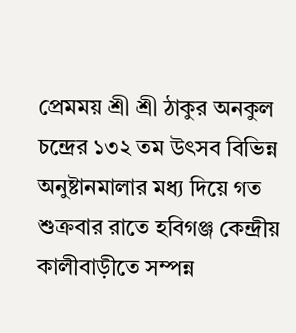প্রেমময় শ্রী শ্রী ঠাকুর অনকুল চন্দ্রের ১৩২ তম উৎসব বিভিন্ন অনুষ্টানমালার মধ্য দিয়ে গত শুক্রবার রাতে হবিগঞ্জ কেন্দ্রীয় কালীবাড়ীতে সম্পন্ন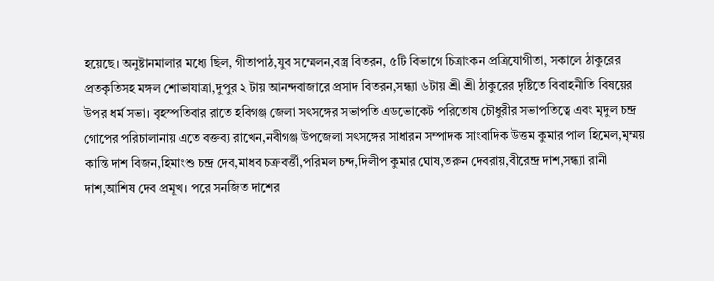হয়েছে। অনুষ্টানমালার মধ্যে ছিল, গীতাপাঠ,যুব সম্মেলন,বস্ত্র বিতরন, ৫টি বিভাগে চিত্রাংকন প্রত্রিযোগীতা, সকালে ঠাকুরের প্রতকৃতিসহ মঙ্গল শোভাযাত্রা,দুপুর ২ টায় আনন্দবাজারে প্রসাদ বিতরন,সন্ধ্যা ৬টায় শ্রী শ্রী ঠাকুরের দৃষ্টিতে বিবাহনীতি বিষয়ের উপর ধর্ম সভা। বৃহস্পতিবার রাতে হবিগঞ্জ জেলা সৎসঙ্গের সভাপতি এডভোকেট পরিতোষ চৌধুরীর সভাপতিত্বে এবং মৃদুল চন্দ্র গোপের পরিচালানায় এতে বক্তব্য রাখেন,নবীগঞ্জ উপজেলা সৎসঙ্গের সাধারন সম্পাদক সাংবাদিক উত্তম কুমার পাল হিমেল,মৃম্ময় কান্তি দাশ বিজন,হিমাংশু চন্দ্র দেব,মাধব চক্রবর্ত্তী,পরিমল চন্দ,দিলীপ কুমার ঘোষ,তরুন দেবরায়,বীরেন্দ্র দাশ,সন্ধ্যা রানী দাশ,আশিষ দেব প্রমূখ। পরে সনজিত দাশের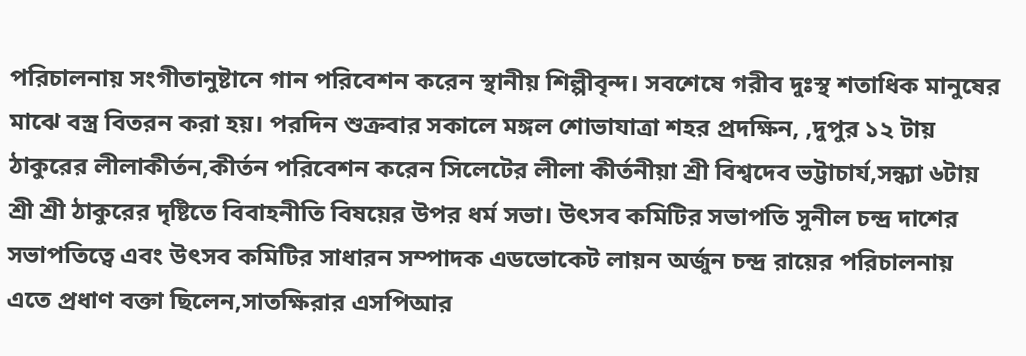পরিচালনায় সংগীতানুষ্টানে গান পরিবেশন করেন স্থানীয় শিল্পীবৃন্দ। সবশেষে গরীব দুঃস্থ শতাধিক মানুষের মাঝে বস্ত্র বিতরন করা হয়। পরদিন শুক্রবার সকালে মঙ্গল শোভাযাত্রা শহর প্রদক্ষিন, ,দুপুর ১২ টায় ঠাকুরের লীলাকীর্তন,কীর্তন পরিবেশন করেন সিলেটের লীলা কীর্তনীয়া শ্রী বিশ্বদেব ভট্টাচার্য,সন্ধ্যা ৬টায় শ্রী শ্রী ঠাকুরের দৃষ্টিতে বিবাহনীতি বিষয়ের উপর ধর্ম সভা। উৎসব কমিটির সভাপতি সুনীল চন্দ্র দাশের সভাপতিত্বে এবং উৎসব কমিটির সাধারন সম্পাদক এডভোকেট লায়ন অর্জুন চন্দ্র রায়ের পরিচালনায় এতে প্রধাণ বক্তা ছিলেন,সাতক্ষিরার এসপিআর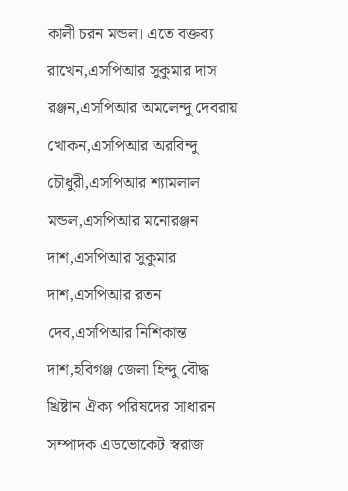কালী চরন মন্ডল। এতে বক্তব্য রাখেন,এসপিআর সুকুমার দাস রঞ্জন,এসপিআর অমলেন্দু দেবরায় খোকন,এসপিআর অরবিন্দু চৌধুরী,এসপিআর শ্যামলাল মন্ডল,এসপিআর মনোরঞ্জন দাশ,এসপিআর সুকুমার দাশ,এসপিআর রতন দেব,এসপিআর নিশিকান্ত দাশ,হবিগঞ্জ জেলা হিন্দু বৌদ্ধ খ্রিষ্টান ঐক্য পরিষদের সাধারন সম্পাদক এডভোকেট স্বরাজ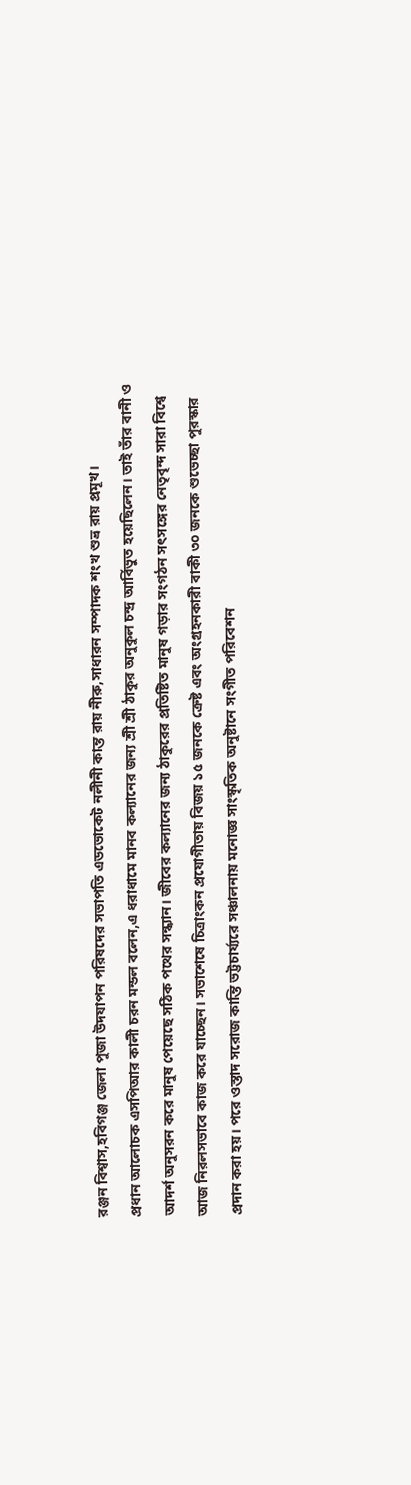রঞ্জন বিশ্বাস,হবিগঞ্জ জেলা পুজা উদযাপন পরিষদের সভাপতি এডভোকেট নলীনী কান্ত রায় নীরু,সাধারন সম্পাদক শংখ শুভ্র রায় প্রমূখ।
প্রধান আলোচক এসপিআর কালী চরন মন্ডল বলেন,এ ধরাধামে মানব কল্যানের জন্য শ্রী শ্রী ঠাকুর অনুকুল চন্দ্র আর্বিভুত হয়েছিলেন। তাই তাঁর বানী ও আদর্শ অনুসরন করে মানুষ পেয়েছে সঠিক পথের সন্ধ্যান। জীবের কল্যানের জন্য ঠাকুরের প্রতিষ্টিত মানুষ গড়ার সংগঠন সৎসঙ্গের নেতৃবৃন্দ সারা বিশ্বে আজ নিরলসভাবে কাজ করে যাচ্ছেন। সভাশেষে চিত্রাংকন প্রযোগীতায় বিজয় ১৫ জনকে ক্রেষ্ট এবং অংগ্রহনকারী বাকী ৩০ জনকে শুভেচ্ছা পুরস্কার প্রদান করা হয়। পরে ওস্তাদ সরোজ কান্তি ভট্টচার্য্যরে সঞ্চালনায় মনোজ্ঞ সাংস্কৃতিক অনুষ্টানে সংগীত পরিবেশন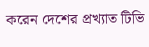করেন দেশের প্রখ্যাত টিভি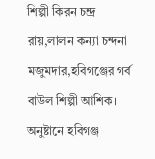শিল্পী কিরন চন্দ্র রায়,লালন কন্যা চন্দনা মজুমদার,হবিগঞ্জের গর্ব বাউল শিল্পী আশিক। অনুষ্টানে হবিগঞ্জ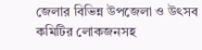জেলার বিভিন্ন উপজেলা ও উৎসব কমিটির লোকজনসহ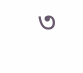৩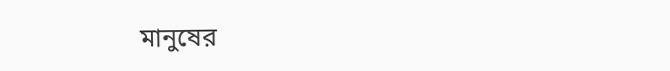মানুষের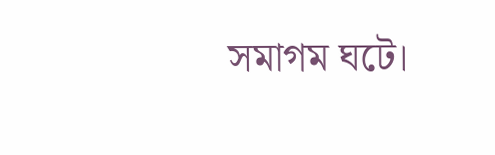সমাগম ঘটে।